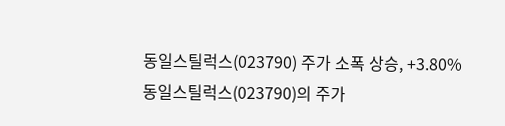동일스틸럭스(023790) 주가 소폭 상승, +3.80%
동일스틸럭스(023790)의 주가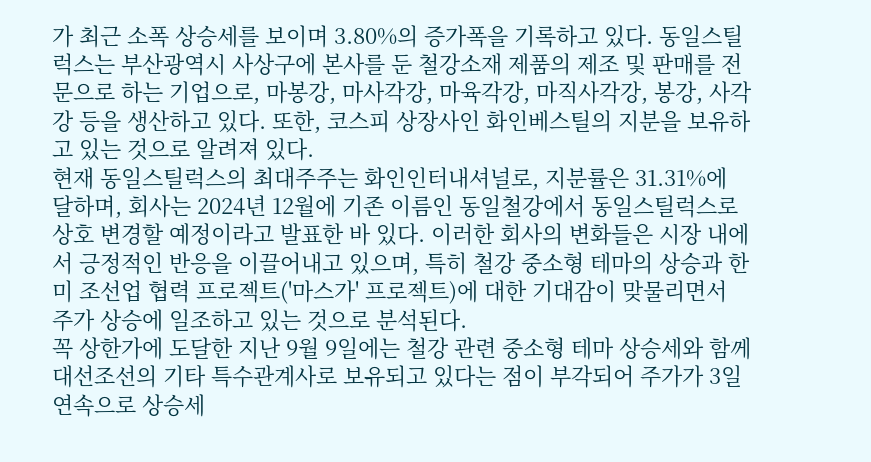가 최근 소폭 상승세를 보이며 3.80%의 증가폭을 기록하고 있다. 동일스틸럭스는 부산광역시 사상구에 본사를 둔 철강소재 제품의 제조 및 판매를 전문으로 하는 기업으로, 마봉강, 마사각강, 마육각강, 마직사각강, 봉강, 사각강 등을 생산하고 있다. 또한, 코스피 상장사인 화인베스틸의 지분을 보유하고 있는 것으로 알려져 있다.
현재 동일스틸럭스의 최대주주는 화인인터내셔널로, 지분률은 31.31%에 달하며, 회사는 2024년 12월에 기존 이름인 동일철강에서 동일스틸럭스로 상호 변경할 예정이라고 발표한 바 있다. 이러한 회사의 변화들은 시장 내에서 긍정적인 반응을 이끌어내고 있으며, 특히 철강 중소형 테마의 상승과 한미 조선업 협력 프로젝트('마스가' 프로젝트)에 대한 기대감이 맞물리면서 주가 상승에 일조하고 있는 것으로 분석된다.
꼭 상한가에 도달한 지난 9월 9일에는 철강 관련 중소형 테마 상승세와 함께 대선조선의 기타 특수관계사로 보유되고 있다는 점이 부각되어 주가가 3일 연속으로 상승세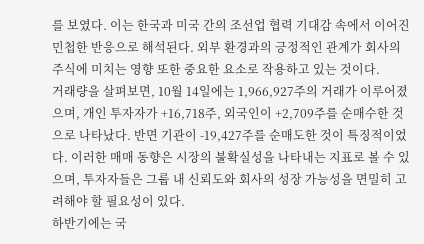를 보였다. 이는 한국과 미국 간의 조선업 협력 기대감 속에서 이어진 민첩한 반응으로 해석된다. 외부 환경과의 긍정적인 관계가 회사의 주식에 미치는 영향 또한 중요한 요소로 작용하고 있는 것이다.
거래량을 살펴보면, 10월 14일에는 1,966,927주의 거래가 이루어졌으며, 개인 투자자가 +16,718주, 외국인이 +2,709주를 순매수한 것으로 나타났다. 반면 기관이 -19,427주를 순매도한 것이 특징적이었다. 이러한 매매 동향은 시장의 불확실성을 나타내는 지표로 볼 수 있으며, 투자자들은 그룹 내 신뢰도와 회사의 성장 가능성을 면밀히 고려해야 할 필요성이 있다.
하반기에는 국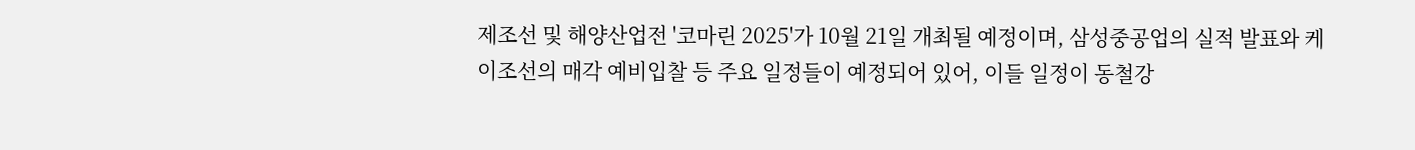제조선 및 해양산업전 '코마린 2025'가 10월 21일 개최될 예정이며, 삼성중공업의 실적 발표와 케이조선의 매각 예비입찰 등 주요 일정들이 예정되어 있어, 이들 일정이 동철강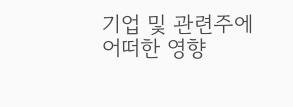기업 및 관련주에 어떠한 영향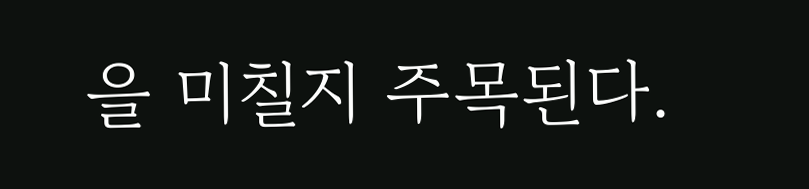을 미칠지 주목된다.